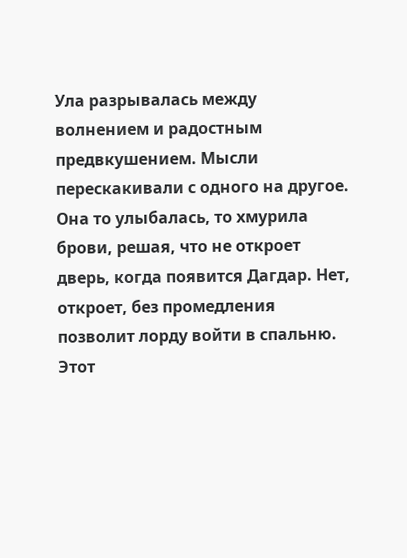Ула разрывалась между волнением и радостным предвкушением. Мысли перескакивали с одного на другое. Она то улыбалась, то хмурила брови, решая, что не откроет дверь, когда появится Дагдар. Нет, откроет, без промедления позволит лорду войти в спальню. Этот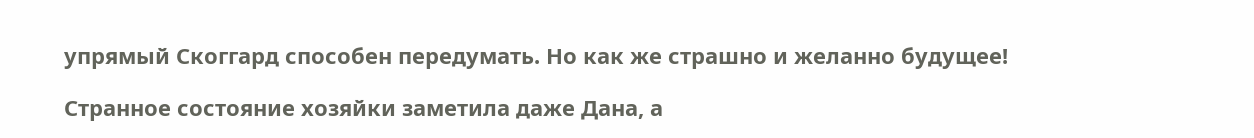упрямый Скоггард способен передумать. Но как же страшно и желанно будущее!

Странное состояние хозяйки заметила даже Дана, а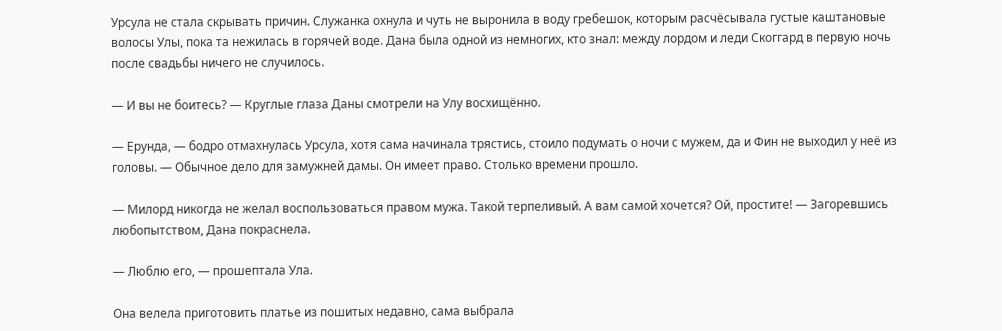Урсула не стала скрывать причин. Служанка охнула и чуть не выронила в воду гребешок, которым расчёсывала густые каштановые волосы Улы, пока та нежилась в горячей воде. Дана была одной из немногих, кто знал: между лордом и леди Скоггард в первую ночь после свадьбы ничего не случилось.

— И вы не боитесь? — Круглые глаза Даны смотрели на Улу восхищённо.

— Ерунда, — бодро отмахнулась Урсула, хотя сама начинала трястись, стоило подумать о ночи с мужем, да и Фин не выходил у неё из головы. — Обычное дело для замужней дамы. Он имеет право. Столько времени прошло.

— Милорд никогда не желал воспользоваться правом мужа. Такой терпеливый. А вам самой хочется? Ой, простите! — Загоревшись любопытством, Дана покраснела.

— Люблю его, — прошептала Ула.

Она велела приготовить платье из пошитых недавно, сама выбрала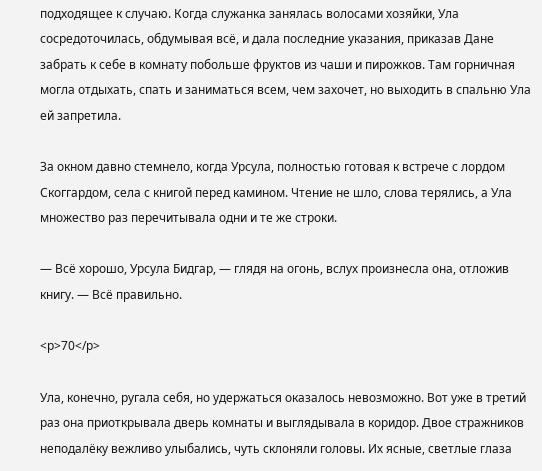подходящее к случаю. Когда служанка занялась волосами хозяйки, Ула сосредоточилась, обдумывая всё, и дала последние указания, приказав Дане забрать к себе в комнату побольше фруктов из чаши и пирожков. Там горничная могла отдыхать, спать и заниматься всем, чем захочет, но выходить в спальню Ула ей запретила.

За окном давно стемнело, когда Урсула, полностью готовая к встрече с лордом Скоггардом, села с книгой перед камином. Чтение не шло, слова терялись, а Ула множество раз перечитывала одни и те же строки.

— Всё хорошо, Урсула Бидгар, — глядя на огонь, вслух произнесла она, отложив книгу. — Всё правильно.

<p>70</p>

Ула, конечно, ругала себя, но удержаться оказалось невозможно. Вот уже в третий раз она приоткрывала дверь комнаты и выглядывала в коридор. Двое стражников неподалёку вежливо улыбались, чуть склоняли головы. Их ясные, светлые глаза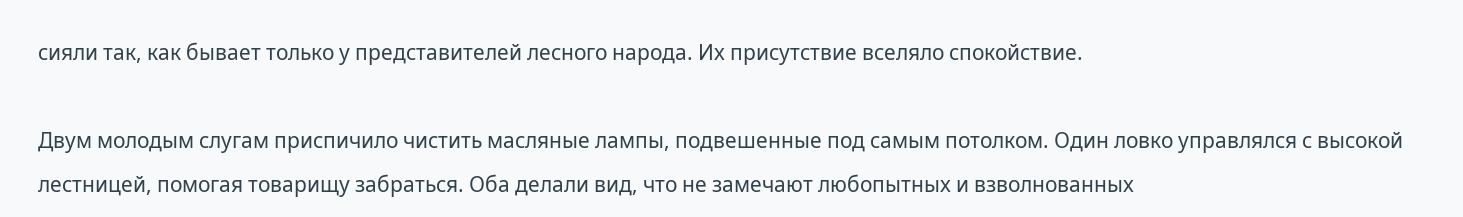сияли так, как бывает только у представителей лесного народа. Их присутствие вселяло спокойствие.

Двум молодым слугам приспичило чистить масляные лампы, подвешенные под самым потолком. Один ловко управлялся с высокой лестницей, помогая товарищу забраться. Оба делали вид, что не замечают любопытных и взволнованных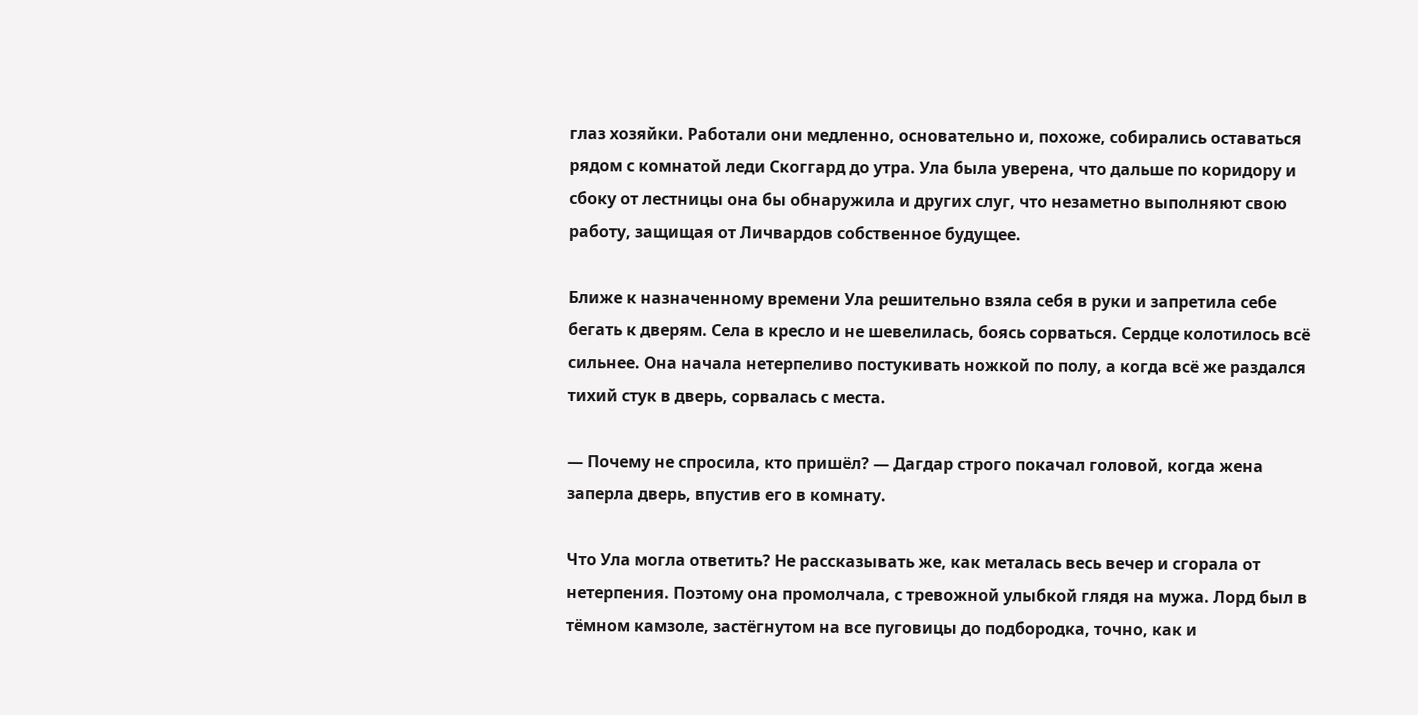глаз хозяйки. Работали они медленно, основательно и, похоже, собирались оставаться рядом с комнатой леди Скоггард до утра. Ула была уверена, что дальше по коридору и сбоку от лестницы она бы обнаружила и других слуг, что незаметно выполняют свою работу, защищая от Личвардов собственное будущее.

Ближе к назначенному времени Ула решительно взяла себя в руки и запретила себе бегать к дверям. Села в кресло и не шевелилась, боясь сорваться. Сердце колотилось всё сильнее. Она начала нетерпеливо постукивать ножкой по полу, а когда всё же раздался тихий стук в дверь, сорвалась с места.

— Почему не спросила, кто пришёл? — Дагдар строго покачал головой, когда жена заперла дверь, впустив его в комнату.

Что Ула могла ответить? Не рассказывать же, как металась весь вечер и сгорала от нетерпения. Поэтому она промолчала, с тревожной улыбкой глядя на мужа. Лорд был в тёмном камзоле, застёгнутом на все пуговицы до подбородка, точно, как и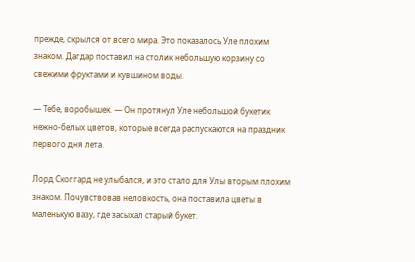прежде, скрылся от всего мира. Это показалось Уле плохим знаком. Дагдар поставил на столик небольшую корзину со свежими фруктами и кувшином воды.

— Тебе, воробышек. — Он протянул Уле небольшой букетик нежно-белых цветов, которые всегда распускаются на праздник первого дня лета.

Лорд Скоггард не улыбался, и это стало для Улы вторым плохим знаком. Почувствовав неловкость, она поставила цветы в маленькую вазу, где засыхал старый букет.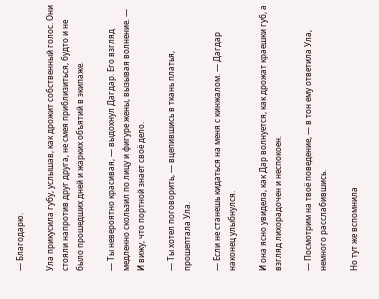— Благодарю.

Ула прикусила губу, услышав, как дрожит собственный голос. Они стояли напротив друг друга, не смея приблизиться, будто и не было прошедших дней и жарких объятий в экипаже.

— Ты невероятно красивая, — выдохнул Дагдар. Его взгляд медленно скользил по лицу и фигуре жены, вызывая волнение. — И вижу, что портной знает своё дело.

— Ты хотел поговорить, — вцепившись в ткань платья, прошептала Ула.

— Если не станешь кидаться на меня с кинжалом. — Дагдар наконец улыбнулся.

И она ясно увидела, как Дар волнуется, как дрожат краешки губ, а взгляд лихорадочен и неспокоен.

— Посмотрим на твоё поведение, — в тон ему ответила Ула, немного расслабившись.

Но тут же вспомнила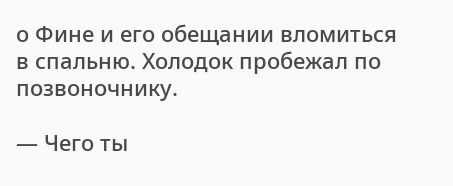о Фине и его обещании вломиться в спальню. Холодок пробежал по позвоночнику.

— Чего ты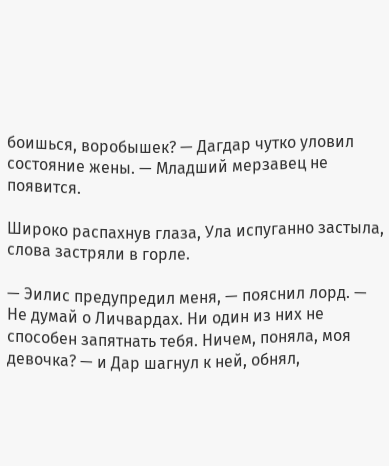боишься, воробышек? — Дагдар чутко уловил состояние жены. — Младший мерзавец не появится.

Широко распахнув глаза, Ула испуганно застыла, слова застряли в горле.

— Эилис предупредил меня, — пояснил лорд. — Не думай о Личвардах. Ни один из них не способен запятнать тебя. Ничем, поняла, моя девочка? — и Дар шагнул к ней, обнял,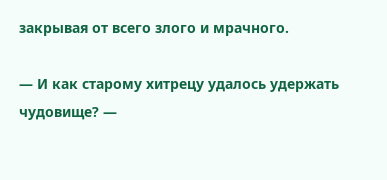закрывая от всего злого и мрачного.

— И как старому хитрецу удалось удержать чудовище? —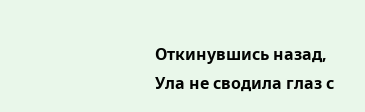Откинувшись назад, Ула не сводила глаз с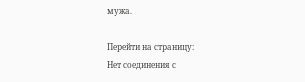мужа.

Перейти на страницу:
Нет соединения с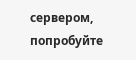сервером, попробуйте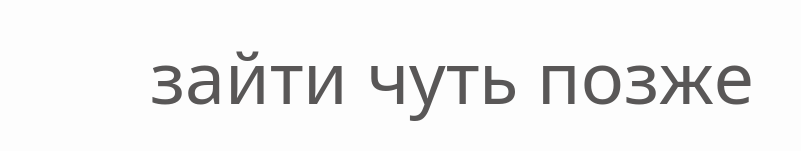зайти чуть позже